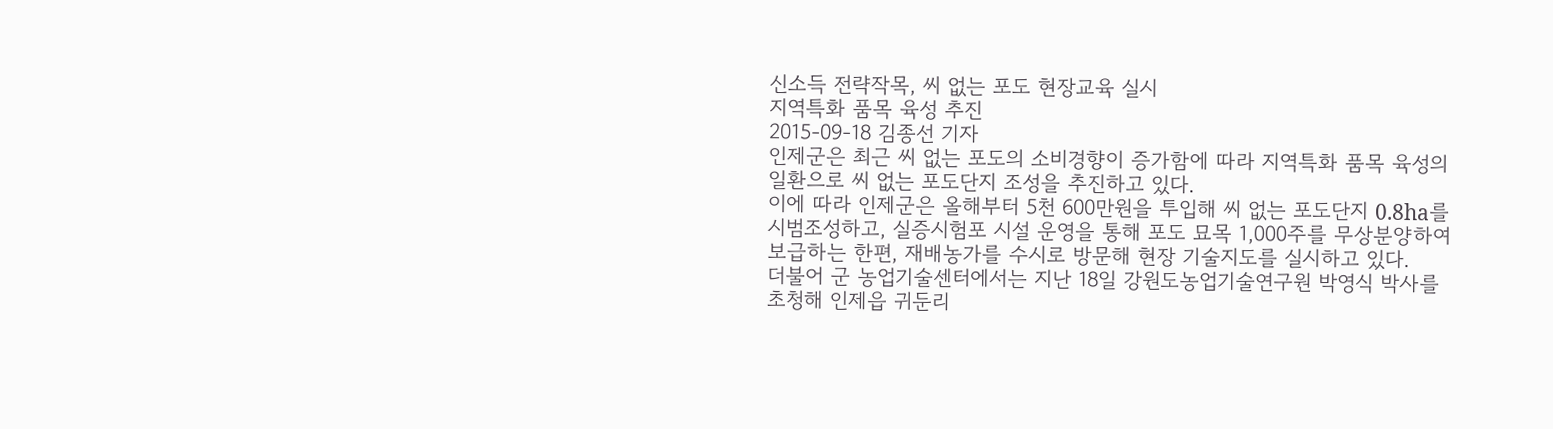신소득 전략작목, 씨 없는 포도 현장교육 실시
지역특화 품목 육성 추진
2015-09-18 김종선 기자
인제군은 최근 씨 없는 포도의 소비경향이 증가함에 따라 지역특화 품목 육성의 일환으로 씨 없는 포도단지 조성을 추진하고 있다.
이에 따라 인제군은 올해부터 5천 600만원을 투입해 씨 없는 포도단지 0.8ha를 시범조성하고, 실증시험포 시설 운영을 통해 포도 묘목 1,000주를 무상분양하여 보급하는 한편, 재배농가를 수시로 방문해 현장 기술지도를 실시하고 있다.
더불어 군 농업기술센터에서는 지난 18일 강원도농업기술연구원 박영식 박사를 초청해 인제읍 귀둔리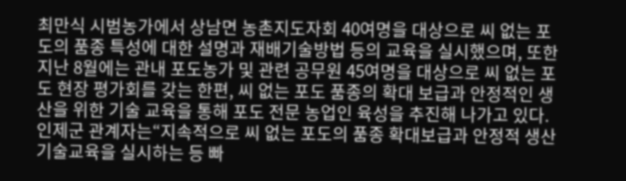최만식 시범농가에서 상남면 농촌지도자회 40여명을 대상으로 씨 없는 포도의 품종 특성에 대한 설명과 재배기술방법 등의 교육을 실시했으며, 또한 지난 8월에는 관내 포도농가 및 관련 공무원 45여명을 대상으로 씨 없는 포도 현장 평가회를 갖는 한편, 씨 없는 포도 품종의 확대 보급과 안정적인 생산을 위한 기술 교육을 통해 포도 전문 농업인 육성을 추진해 나가고 있다.
인제군 관계자는“지속적으로 씨 없는 포도의 품종 확대보급과 안정적 생산기술교육을 실시하는 등 빠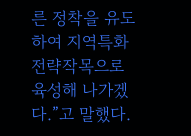른 정착을 유도하여 지역특화 전략작목으로 육성해 나가겠다.”고 말했다.